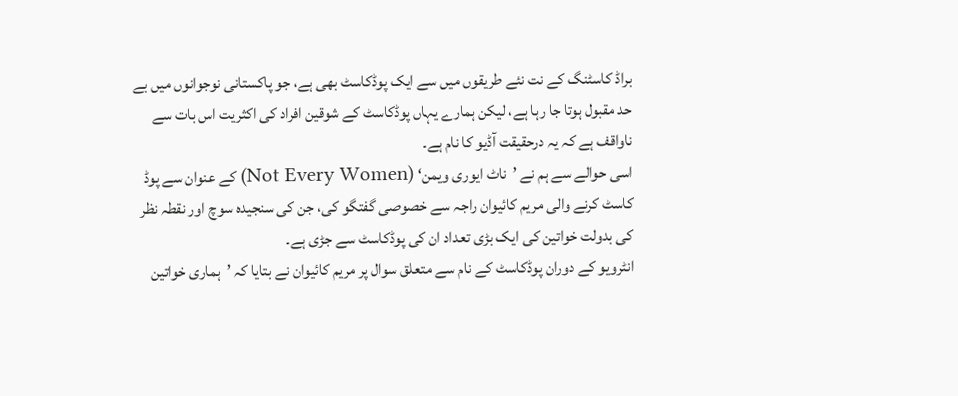براڈ کاسٹنگ کے نت نئے طریقوں میں سے ایک پوڈکاسٹ بھی ہے، جو پاکستانی نوجوانوں میں بے حد مقبول ہوتا جا رہا ہے، لیکن ہمارے یہاں پوڈکاسٹ کے شوقین افراد کی اکثریت اس بات سے ناواقف ہے کہ یہ درحقیقت آڈیو کا نام ہے۔
اسی حوالے سے ہم نے ’ناٹ ایوری ویمن‘ (Not Every Women) کے عنوان سے پوڈ کاسٹ کرنے والی مریم کائیوان راجہ سے خصوصی گفتگو کی، جن کی سنجیدہ سوچ اور نقطہ نظر کی بدولت خواتین کی ایک بڑی تعداد ان کی پوڈکاسٹ سے جڑی ہے۔
انٹرویو کے دوران پوڈکاسٹ کے نام سے متعلق سوال پر مریم کائیوان نے بتایا کہ ’ہماری خواتین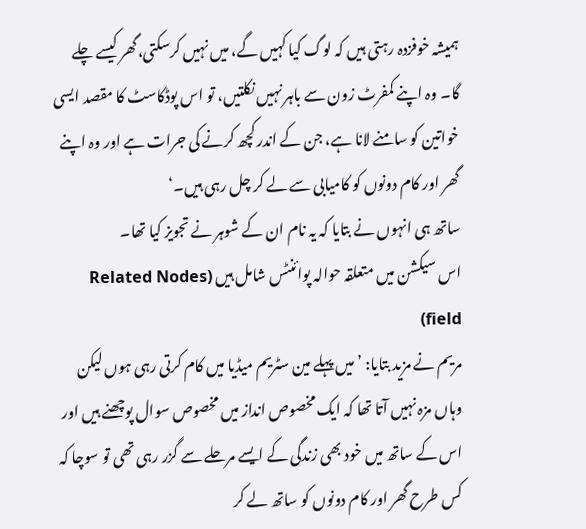ہمیشہ خوفزدہ رہتی ہیں کہ لوگ کیا کہیں گے، میں نہیں کرسکتی،گھر کیسے چلے گا۔ وہ اپنے کمفرٹ زون سے باہر نہیں نکلتیں، تو اس پوڈکاسٹ کا مقصد ایسی خواتین کو سامنے لانا ہے، جن کے اندر کچھ کرنے کی جرات ہے اور وہ اپنے گھر اور کام دونوں کو کامیابی سے لے کر چل رہی ہیں۔‘
ساتھ ہی انہوں نے بتایا کہ یہ نام ان کے شوہر نے تجویز کیا تھا۔
اس سیکشن میں متعلقہ حوالہ پوائنٹس شامل ہیں (Related Nodes field)
مریم نے مزید بتایا: ’میں پہلے مین سٹریم میڈیا میں کام کرتی رہی ہوں لیکن وہاں مزہ نہیں آتا تھا کہ ایک مخصوص انداز میں مخصوص سوال پوچھنے ہیں اور اس کے ساتھ میں خود بھی زندگی کے ایسے مرحلے سے گزر رہی تھی تو سوچا کہ کس طرح گھر اور کام دونوں کو ساتھ لے کر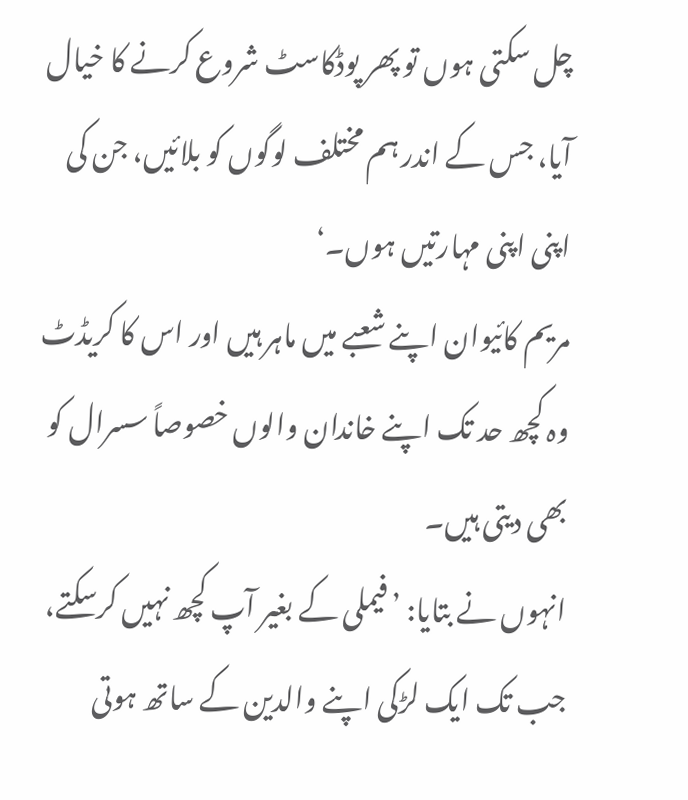چل سکتی ہوں تو پھر پوڈکاسٹ شروع کرنے کا خیال آیا، جس کے اندر ہم مختلف لوگوں کو بلائیں، جن کی اپنی اپنی مہارتیں ہوں۔‘
مریم کائیوان اپنے شعبے میں ماہر ہیں اور اس کا کریڈٹ وہ کچھ حد تک اپنے خاندان والوں خصوصاً سسرال کو بھی دیتی ہیں۔
انہوں نے بتایا: ’فیملی کے بغیر آپ کچھ نہیں کرسکتے، جب تک ایک لڑکی اپنے والدین کے ساتھ ہوتی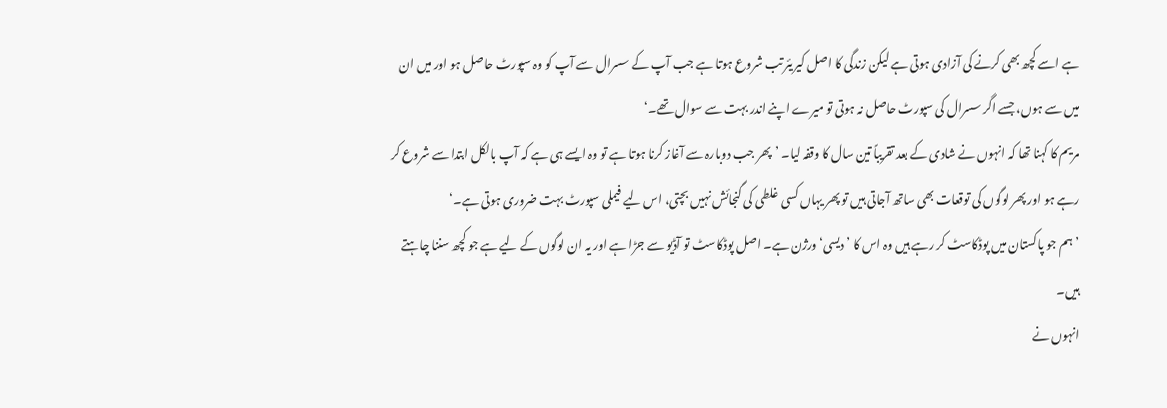ہے اسے کچھ بھی کرنے کی آزادی ہوتی ہے لیکن زندگی کا اصل کیریئر تب شروع ہوتا ہے جب آپ کے سسرال سے آپ کو وہ سپورٹ حاصل ہو اور میں ان میں سے ہوں، جسے اگر سسرال کی سپورٹ حاصل نہ ہوتی تو میرے اپنے اندر بہت سے سوال تھے۔‘
مریم کا کہنا تھا کہ انہوں نے شادی کے بعد تقریباً تین سال کا وقفہ لیا۔ ’پھر جب دوبارہ سے آغاز کرنا ہوتا ہے تو وہ ایسے ہی ہے کہ آپ بالکل ابتدا سے شروع کر رہے ہو اور پھر لوگوں کی توقعات بھی ساتھ آجاتی ہیں تو پھر یہاں کسی غلطی کی گنجائش نہیں بچتی، اس لیے فیملی سپورٹ بہت ضروری ہوتی ہے۔‘
’ہم جو پاکستان میں پوڈکاسٹ کر رہے ہیں وہ اس کا ’دیسی‘ ورژن ہے۔ اصل پوڈکاسٹ تو آڈیو سے جڑا ہے اور یہ ان لوگوں کے لیے ہے جو کچھ سننا چاہتے ہیں۔
انہوں نے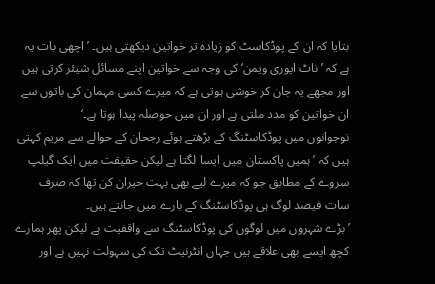بتایا کہ ان کے پوڈکاسٹ کو زیادہ تر خواتین دیکھتی ہیں۔ ’اچھی بات یہ ہے کہ ’ناٹ ایوری ویمن‘ کی وجہ سے خواتین اپنے مسائل شیئر کرتی ہیں اور مجھے یہ جان کر خوشی ہوتی ہے کہ میرے کسی مہمان کی باتوں سے ان خواتین کو مدد ملتی ہے اور ان میں حوصلہ پیدا ہوتا ہے۔‘
نوجوانوں میں پوڈکاسٹنگ کے بڑھتے ہوئے رجحان کے حوالے سے مریم کہتی ہیں کہ ’ہمیں پاکستان میں ایسا لگتا ہے لیکن حقیقت میں ایک گیلپ سروے کے مطابق جو کہ میرے لیے بھی بہت حیران کن تھا کہ صرف سات فیصد لوگ ہی پوڈکاسٹنگ کے بارے میں جانتے ہیں۔
’بڑے شہروں میں لوگوں کی پوڈکاسٹنگ سے واقفیت ہے لیکن پھر ہمارے کچھ ایسے بھی علاقے ہیں جہاں انٹرنیٹ تک کی سہولت نہیں ہے اور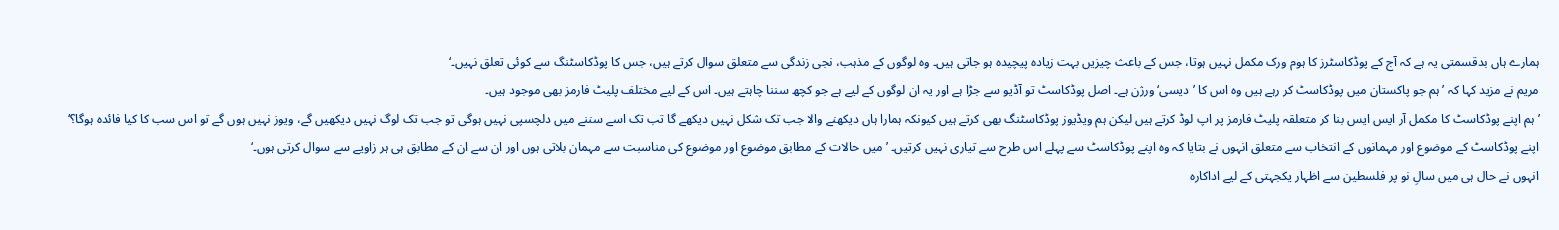ہمارے ہاں بدقسمتی یہ ہے کہ آج کے پوڈکاسٹرز کا ہوم ورک مکمل نہیں ہوتا، جس کے باعث چیزیں بہت زیادہ پیچیدہ ہو جاتی ہیں۔ وہ لوگوں کے مذہب، نجی زندگی سے متعلق سوال کرتے ہیں، جس کا پوڈکاسٹنگ سے کوئی تعلق نہیں۔‘
مریم نے مزید کہا کہ ’ہم جو پاکستان میں پوڈکاسٹ کر رہے ہیں وہ اس کا ’دیسی‘ ورژن ہے۔ اصل پوڈکاسٹ تو آڈیو سے جڑا ہے اور یہ ان لوگوں کے لیے ہے جو کچھ سننا چاہتے ہیں۔ اس کے لیے مختلف پلیٹ فارمز بھی موجود ہیں۔
’ہم اپنے پوڈکاسٹ کا مکمل آر ایس ایس بنا کر متعلقہ پلیٹ فارمز پر اپ لوڈ کرتے ہیں لیکن ہم ویڈیوز پوڈکاسٹنگ بھی کرتے ہیں کیونکہ ہمارا ہاں دیکھنے والا جب تک شکل نہیں دیکھے گا تب تک اسے سننے میں دلچسپی نہیں ہوگی تو جب تک لوگ نہیں دیکھیں گے، ویوز نہیں ہوں گے تو اس سب کا کیا فائدہ ہوگا؟‘
اپنے پوڈکاسٹ کے موضوع اور مہمانوں کے انتخاب سے متعلق انہوں نے بتایا کہ وہ اپنے پوڈکاسٹ سے پہلے اس طرح سے تیاری نہیں کرتیں۔ ’میں حالات کے مطابق موضوع اور موضوع کی مناسبت سے مہمان بلاتی ہوں اور ان سے ان کے مطابق ہی ہر زاویے سے سوال کرتی ہوں۔‘
انہوں نے حال ہی میں سالِ نو پر فلسطین سے اظہار یکجہتی کے لیے اداکارہ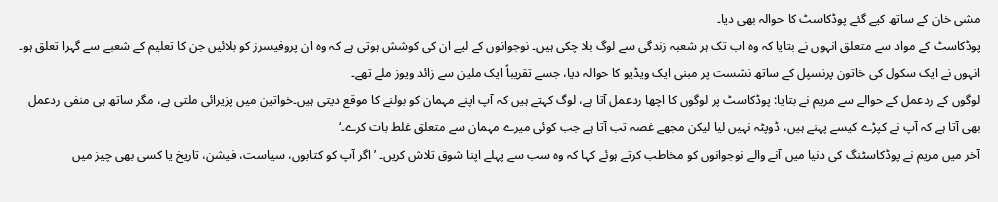مشی خان کے ساتھ کیے گئے پوڈکاسٹ کا حوالہ بھی دیا۔
پوڈکاسٹ کے مواد سے متعلق انہوں نے بتایا کہ وہ اب تک ہر شعبہ زندگی سے لوگ بلا چکی ہیں۔ نوجوانوں کے لیے ان کی کوشش ہوتی ہے کہ وہ ان پروفیسرز کو بلائیں جن کا تعلیم کے شعبے سے گہرا تعلق ہو۔
انہوں نے ایک سکول کی خاتون پرنسپل کے ساتھ نشست پر مبنی ایک ویڈیو کا حوالہ دیا، جسے تقریباً ایک ملین سے زائد ویوز ملے تھے۔
لوگوں کے ردعمل کے حوالے سے مریم نے بتایا: پوڈکاسٹ پر لوگوں کا اچھا ردعمل آتا ہے، لوگ کہتے ہیں کہ آپ اپنے مہمان کو بولنے کا موقع دیتی ہیں۔خواتین میں پزیرائی ملتی ہے، مگر ساتھ ہی منفی ردعمل بھی آتا ہے کہ آپ نے کپڑے کیسے پہنے ہیں، ڈوپٹہ نہیں لیا لیکن مجھے غصہ تب آتا ہے جب کوئی میرے مہمان سے متعلق غلط بات کرے۔‘
آخر میں مریم نے پوڈکاسٹنگ کی دنیا میں آنے والے نوجوانوں کو مخاطب کرتے ہوئے کہا کہ وہ سب سے پہلے اپنا شوق تلاش کریں۔ ’اگر آپ کو کتابوں، سیاست، فیشن، تاریخ یا کسی بھی چیز میں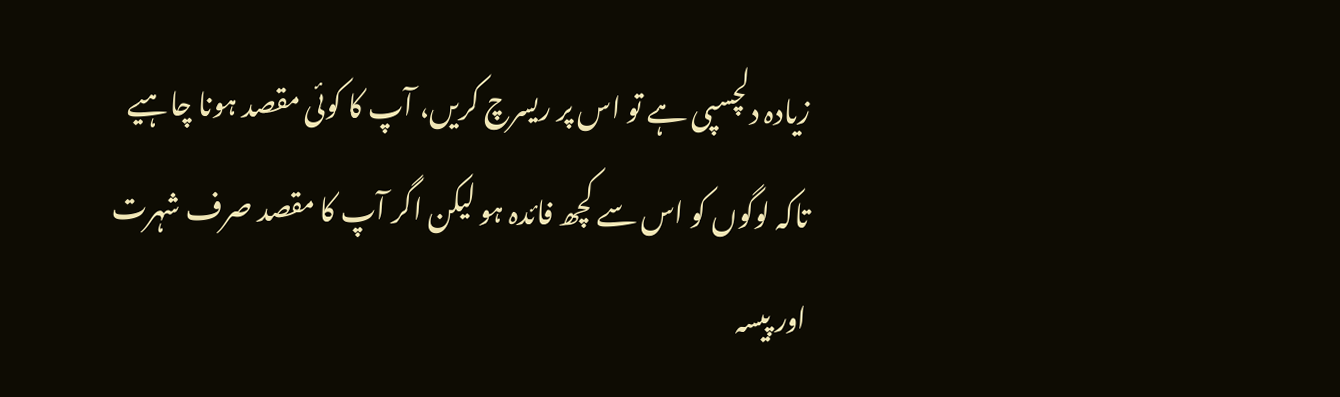زیادہ دلچسپی ہے تو اس پر ریسرچ کریں، آپ کا کوئی مقصد ہونا چاہیے تاکہ لوگوں کو اس سے کچھ فائدہ ہو لیکن اگر آپ کا مقصد صرف شہرت اور پیسہ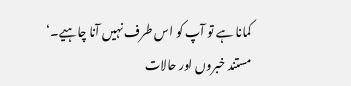کمانا ہے تو آپ کو اس طرف نہیں آنا چاہیے۔‘
مستند خبروں اور حالات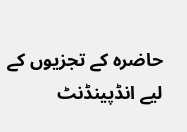حاضرہ کے تجزیوں کے لیے انڈپینڈنٹ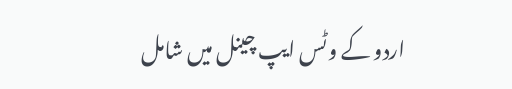اردو کے وٹس ایپ چینل میں شامل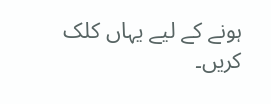ہونے کے لیے یہاں کلک کریں۔